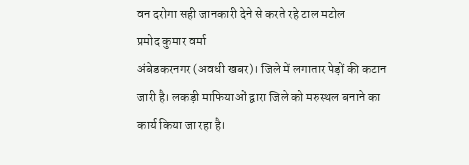वन दरोगा सही जानकारी देने से करते रहे टाल मटोल
प्रमोद कुमार वर्मा
अंबेडकरनगर (अवधी खबर)। जिले में लगातार पेड़ों की कटान जारी है। लकड़ी माफियाओं द्वारा जिले को मरुस्थल बनाने का कार्य किया जा रहा है।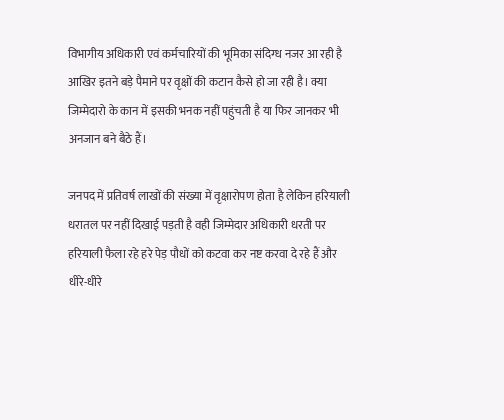विभागीय अधिकारी एवं कर्मचारियों की भूमिका संदिग्ध नजर आ रही है आखिर इतने बड़े पैमाने पर वृक्षों की कटान कैसे हो जा रही है। क्या जिम्मेदारो के कान में इसकी भनक नहीं पहुंचती है या फिर जानकर भी अनजान बने बैठे हैं।

जनपद में प्रतिवर्ष लाखों की संख्या में वृक्षारोपण होता है लेकिन हरियाली धरातल पर नहीं दिखाई पड़ती है वही जिम्मेदार अधिकारी धरती पर हरियाली फैला रहे हरे पेड़ पौधों को कटवा कर नष्ट करवा दे रहे हैं और धीरे-धीरे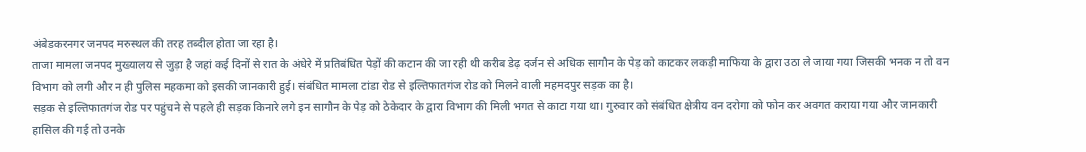अंबेडकरनगर जनपद मरुस्थल की तरह तब्दील होता जा रहा है।
ताजा मामला जनपद मुख्यालय से जुड़ा है जहां कई दिनों से रात के अंधेरे में प्रतिबंधित पेड़ों की कटान की जा रही थी करीब डेढ़ दर्जन से अधिक सागौन के पेड़ को काटकर लकड़ी माफिया के द्वारा उठा ले जाया गया जिसकी भनक न तो वन विभाग को लगी और न ही पुलिस महकमा को इसकी जानकारी हुई। संबंधित मामला टांडा रोड से इल्तिफातगंज रोड को मिलने वाली महमदपुर सड़क का है।
सड़क से इल्तिफातगंज रोड पर पहुंचने से पहले ही सड़क किनारे लगे इन सागौन के पेड़ को ठेकेदार के द्वारा विभाग की मिली भगत से काटा गया था। गुरुवार को संबंधित क्षेत्रीय वन दरोगा को फोन कर अवगत कराया गया और जानकारी हासिल की गई तो उनके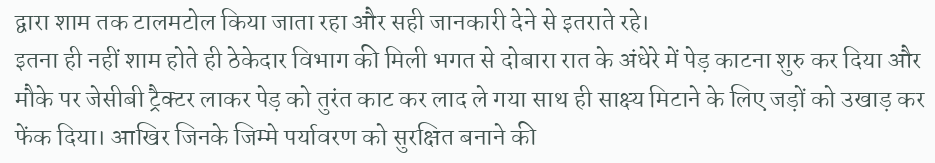द्वारा शाम तक टालमटोल किया जाता रहा और सही जानकारी देने से इतराते रहे।
इतना ही नहीं शाम होते ही ठेकेदार विभाग की मिली भगत से दोबारा रात के अंधेरे में पेड़ काटना शुरु कर दिया और मौके पर जेसीबी ट्रैक्टर लाकर पेड़ को तुरंत काट कर लाद ले गया साथ ही साक्ष्य मिटाने के लिए जड़ों को उखाड़ कर फेंक दिया। आखिर जिनके जिम्मे पर्यावरण को सुरक्षित बनाने की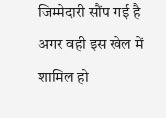जिम्मेदारी सौंप गई है अगर वही इस खेल में शामिल हो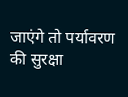जाएंगे तो पर्यावरण की सुरक्षा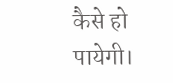कैसे हो पायेगी।